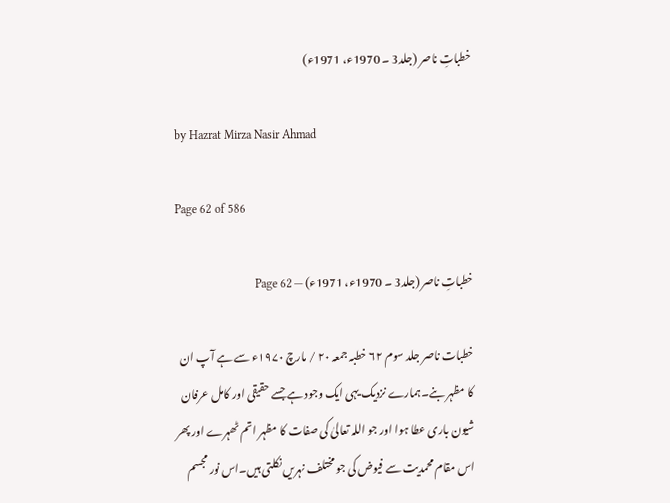خطباتِ ناصر (جلد3 ۔ 1970ء، 1971ء)

by Hazrat Mirza Nasir Ahmad

Page 62 of 586

خطباتِ ناصر (جلد3 ۔ 1970ء، 1971ء) — Page 62

خطبات ناصر جلد سوم ۶۲ خطبہ جمعہ ۲۰ / مارچ ۱۹۷۰ء سے ہے آپ ان کا مظہر بنے۔ہمارے نزدیک یہی ایک وجود ہے جسے حقیقی اور کامل عرفان شیون باری عطا ہوا اور جو اللہ تعالیٰ کی صفات کا مظہر اتم ٹھہرے اور پھر اس مقام محمدیت سے فیوض کی جو مختلف نہریں نکلتی ہیں۔اس نور مجسم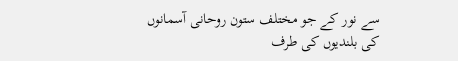سے نور کے جو مختلف ستون روحانی آسمانوں کی بلندیوں کی طرف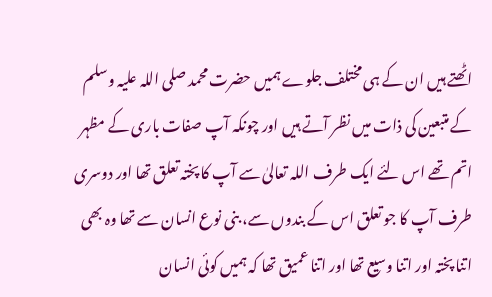اٹھتے ہیں ان کے ہی مختلف جلوے ہمیں حضرت محمد صلی اللہ علیہ وسلم کے متبعین کی ذات میں نظر آتے ہیں اور چونکہ آپ صفات باری کے مظہر اتم تھے اس لئے ایک طرف اللہ تعالیٰ سے آپ کا پختہ تعلق تھا اور دوسری طرف آپ کا جو تعلق اس کے بندوں سے، بنی نوع انسان سے تھا وہ بھی اتنا پختہ اور اتنا وسیع تھا اور اتنا عمیق تھا کہ ہمیں کوئی انسان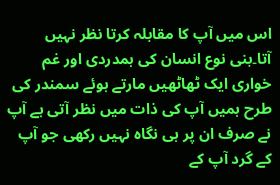اس میں آپ کا مقابلہ کرتا نظر نہیں آتا۔بنی نوع انسان کی ہمدردی اور غم خواری ایک ٹھاٹھیں مارتے ہوئے سمندر کی طرح ہمیں آپ کی ذات میں نظر آتی ہے آپ نے صرف ان پر ہی نگاہ نہیں رکھی جو آپ کے گرد آپ کے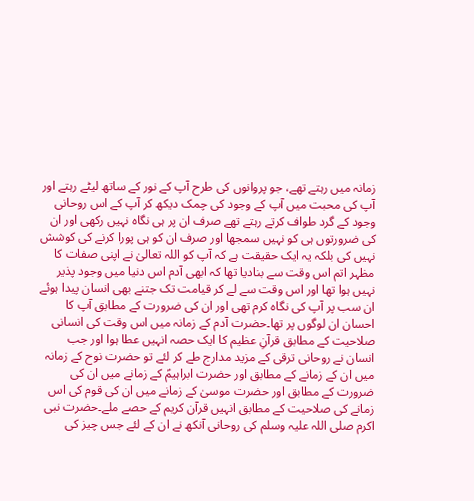زمانہ میں رہتے تھے، جو پروانوں کی طرح آپ کے نور کے ساتھ لیٹے رہتے اور آپ کی محبت میں آپ کے وجود کی چمک دیکھ کر آپ کے اس روحانی وجود کے گرد طواف کرتے رہتے تھے صرف ان پر ہی نگاہ نہیں رکھی اور ان کی ضرورتوں ہی کو نہیں سمجھا اور صرف ان کو ہی پورا کرنے کی کوشش نہیں کی بلکہ یہ ایک حقیقت ہے کہ آپ کو اللہ تعالیٰ نے اپنی صفات کا مظہر اتم اس وقت سے بنادیا تھا کہ ابھی آدم اس دنیا میں وجود پذیر نہیں ہوا تھا اور اس وقت سے لے کر قیامت تک جتنے بھی انسان پیدا ہوئے ان سب پر آپ کی نگاہ کرم تھی اور ان کی ضرورت کے مطابق آپ کا احسان ان لوگوں پر تھا۔حضرت آدم کے زمانہ میں اس وقت کی انسانی صلاحیت کے مطابق قرآنِ عظیم کا ایک حصہ انہیں عطا ہوا اور جب انسان نے روحانی ترقی کے مزید مدارج طے کر لئے تو حضرت نوح کے زمانہ میں ان کے زمانے کے مطابق اور حضرت ابراہیمؑ کے زمانے میں ان کی ضرورت کے مطابق اور حضرت موسیٰ کے زمانے میں ان کی قوم کی اس زمانے کی صلاحیت کے مطابق انہیں قرآن کریم کے حصے ملے۔حضرت نبی اکرم صلی اللہ علیہ وسلم کی روحانی آنکھ نے ان کے لئے جس چیز کی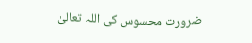ضرورت محسوس کی اللہ تعالیٰ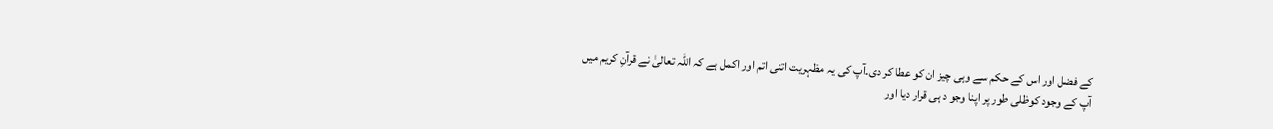کے فضل اور اس کے حکم سے وہی چیز ان کو عطا کر دی۔آپ کی یہ مظہریت اتنی اتم اور اکمل ہے کہ اللہ تعالیٰ نے قرآنِ کریم میں آپ کے وجود کوظلی طور پر اپنا وجو د ہی قرار دیا اور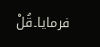فرمایا۔قُلْ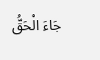جَاءَ الْحَقُّ